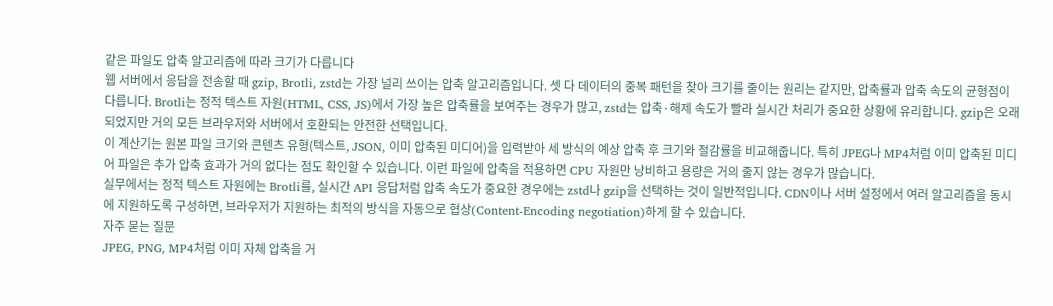같은 파일도 압축 알고리즘에 따라 크기가 다릅니다
웹 서버에서 응답을 전송할 때 gzip, Brotli, zstd는 가장 널리 쓰이는 압축 알고리즘입니다. 셋 다 데이터의 중복 패턴을 찾아 크기를 줄이는 원리는 같지만, 압축률과 압축 속도의 균형점이 다릅니다. Brotli는 정적 텍스트 자원(HTML, CSS, JS)에서 가장 높은 압축률을 보여주는 경우가 많고, zstd는 압축·해제 속도가 빨라 실시간 처리가 중요한 상황에 유리합니다. gzip은 오래되었지만 거의 모든 브라우저와 서버에서 호환되는 안전한 선택입니다.
이 계산기는 원본 파일 크기와 콘텐츠 유형(텍스트, JSON, 이미 압축된 미디어)을 입력받아 세 방식의 예상 압축 후 크기와 절감률을 비교해줍니다. 특히 JPEG나 MP4처럼 이미 압축된 미디어 파일은 추가 압축 효과가 거의 없다는 점도 확인할 수 있습니다. 이런 파일에 압축을 적용하면 CPU 자원만 낭비하고 용량은 거의 줄지 않는 경우가 많습니다.
실무에서는 정적 텍스트 자원에는 Brotli를, 실시간 API 응답처럼 압축 속도가 중요한 경우에는 zstd나 gzip을 선택하는 것이 일반적입니다. CDN이나 서버 설정에서 여러 알고리즘을 동시에 지원하도록 구성하면, 브라우저가 지원하는 최적의 방식을 자동으로 협상(Content-Encoding negotiation)하게 할 수 있습니다.
자주 묻는 질문
JPEG, PNG, MP4처럼 이미 자체 압축을 거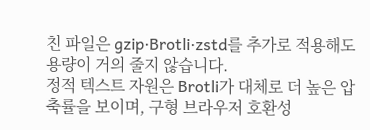친 파일은 gzip·Brotli·zstd를 추가로 적용해도 용량이 거의 줄지 않습니다.
정적 텍스트 자원은 Brotli가 대체로 더 높은 압축률을 보이며, 구형 브라우저 호환성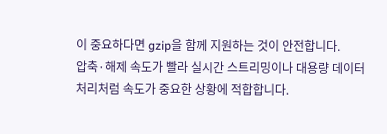이 중요하다면 gzip을 함께 지원하는 것이 안전합니다.
압축·해제 속도가 빨라 실시간 스트리밍이나 대용량 데이터 처리처럼 속도가 중요한 상황에 적합합니다.